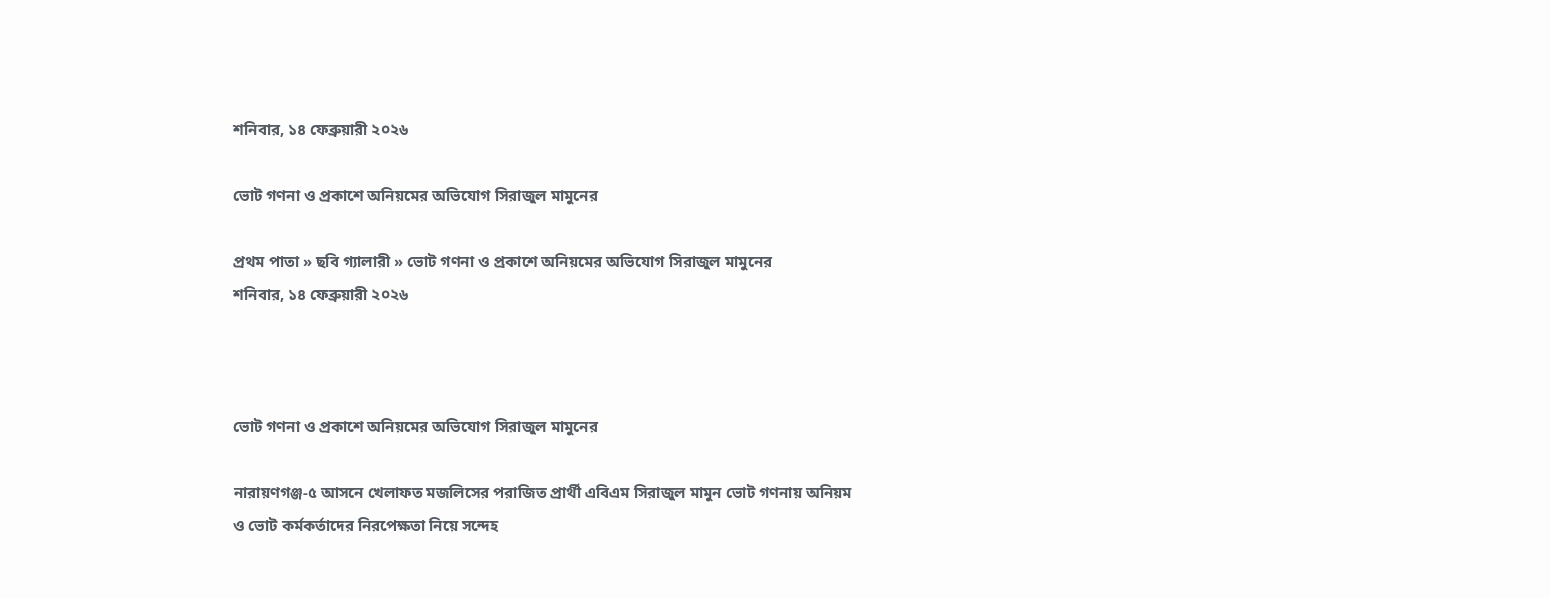শনিবার, ১৪ ফেব্রুয়ারী ২০২৬

ভোট গণনা ও প্রকাশে অনিয়মের অভিযোগ সিরাজুল মামুনের

প্রথম পাতা » ছবি গ্যালারী » ভোট গণনা ও প্রকাশে অনিয়মের অভিযোগ সিরাজুল মামুনের
শনিবার, ১৪ ফেব্রুয়ারী ২০২৬



ভোট গণনা ও প্রকাশে অনিয়মের অভিযোগ সিরাজুল মামুনের

নারায়ণগঞ্জ-৫ আসনে খেলাফত মজলিসের পরাজিত প্রার্থী এবিএম সিরাজুল মামুন ভোট গণনায় অনিয়ম ও ভোট কর্মকর্তাদের নিরপেক্ষতা নিয়ে সন্দেহ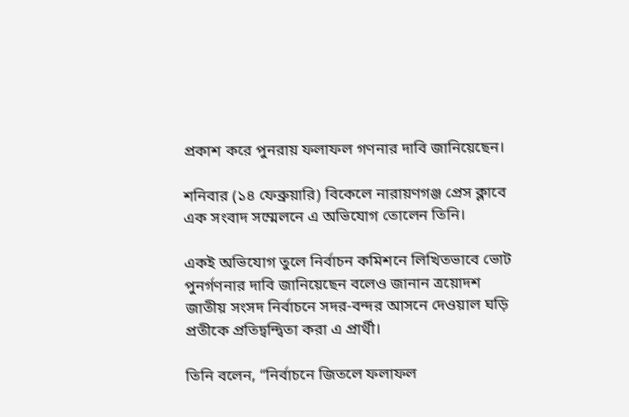প্রকাশ করে পুনরায় ফলাফল গণনার দাবি জানিয়েছেন।

শনিবার (১৪ ফেব্রুয়ারি) বিকেলে নারায়ণগঞ্জ প্রেস ক্লাবে এক সংবাদ সম্মেলনে এ অভিযোগ তোলেন তিনি।

একই অভিযোগ তুলে নির্বাচন কমিশনে লিখিতভাবে ভোট পুনর্গণনার দাবি জানিয়েছেন বলেও জানান ত্রয়োদশ জাতীয় সংসদ নির্বাচনে সদর-বন্দর আসনে দেওয়াল ঘড়ি প্রতীকে প্রতিদ্বন্দ্বিতা করা এ প্রার্থী।

তিনি বলেন, “নির্বাচনে জিতলে ফলাফল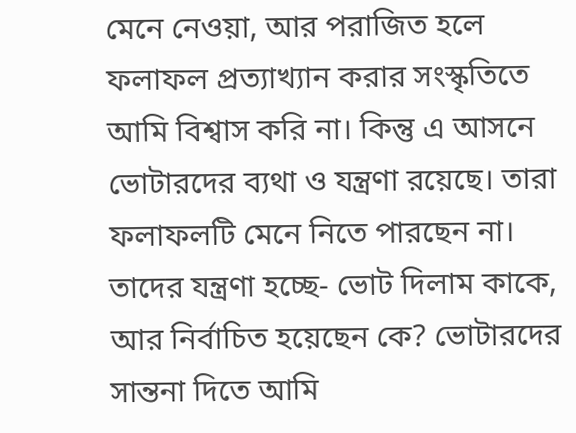মেনে নেওয়া, আর পরাজিত হলে ফলাফল প্রত্যাখ্যান করার সংস্কৃতিতে আমি বিশ্বাস করি না। কিন্তু এ আসনে ভোটারদের ব্যথা ও যন্ত্রণা রয়েছে। তারা ফলাফলটি মেনে নিতে পারছেন না। তাদের যন্ত্রণা হচ্ছে- ভোট দিলাম কাকে, আর নির্বাচিত হয়েছেন কে? ভোটারদের সান্তনা দিতে আমি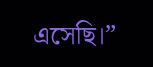এসেছি।”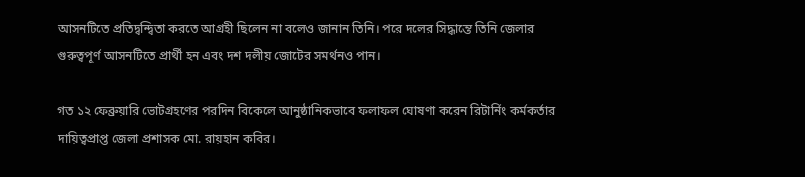আসনটিতে প্রতিদ্বন্দ্বিতা করতে আগ্রহী ছিলেন না বলেও জানান তিনি। পরে দলের সিদ্ধান্তে তিনি জেলার গুরুত্বপূর্ণ আসনটিতে প্রার্থী হন এবং দশ দলীয় জোটের সমর্থনও পান।

গত ১২ ফেব্রুয়ারি ভোটগ্রহণের পরদিন বিকেলে আনুষ্ঠানিকভাবে ফলাফল ঘোষণা করেন রিটার্নিং কর্মকর্তার দায়িত্বপ্রাপ্ত জেলা প্রশাসক মো. রায়হান কবির।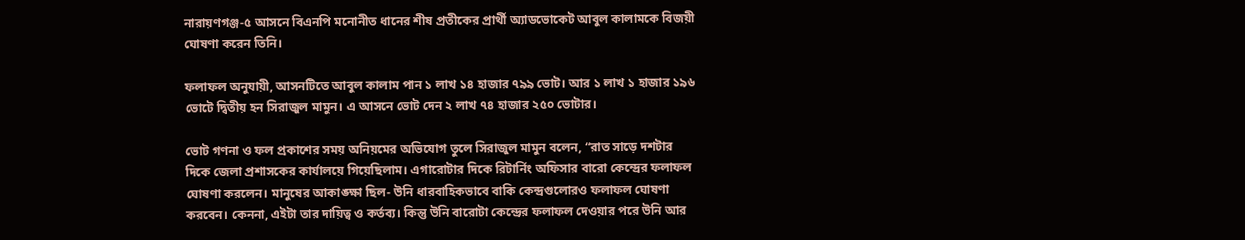নারায়ণগঞ্জ-৫ আসনে বিএনপি মনোনীত ধানের শীষ প্রতীকের প্রার্থী অ্যাডভোকেট আবুল কালামকে বিজয়ী ঘোষণা করেন তিনি।

ফলাফল অনুযায়ী, আসনটিতে আবুল কালাম পান ১ লাখ ১৪ হাজার ৭৯৯ ভোট। আর ১ লাখ ১ হাজার ১৯৬ ভোটে দ্বিতীয় হন সিরাজুল মামুন। এ আসনে ভোট দেন ২ লাখ ৭৪ হাজার ২৫০ ভোটার।

ভোট গণনা ও ফল প্রকাশের সময় অনিয়মের অভিযোগ তুলে সিরাজুল মামুন বলেন, “রাত সাড়ে দশটার দিকে জেলা প্রশাসকের কার্যালয়ে গিয়েছিলাম। এগারোটার দিকে রিটার্নিং অফিসার বারো কেন্দ্রের ফলাফল ঘোষণা করলেন। মানুষের আকাঙ্ক্ষা ছিল- উনি ধারবাহিকভাবে বাকি কেন্দ্রগুলোরও ফলাফল ঘোষণা করবেন। কেননা, এইটা তার দায়িত্ব ও কর্তব্য। কিন্তু উনি বারোটা কেন্দ্রের ফলাফল দেওয়ার পরে উনি আর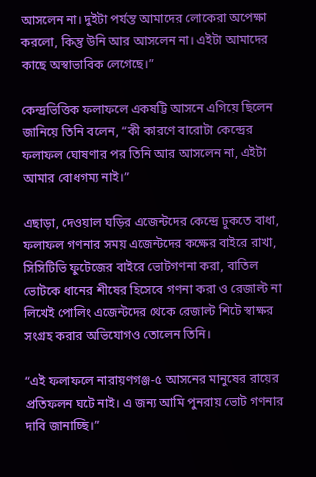আসলেন না। দুইটা পর্যন্ত আমাদের লোকেরা অপেক্ষা করলো, কিন্তু উনি আর আসলেন না। এইটা আমাদের কাছে অস্বাভাবিক লেগেছে।”

কেন্দ্রভিত্তিক ফলাফলে একষট্টি আসনে এগিয়ে ছিলেন জানিয়ে তিনি বলেন, “কী কারণে বারোটা কেন্দ্রের ফলাফল ঘোষণার পর তিনি আর আসলেন না, এইটা আমার বোধগম্য নাই।”

এছাড়া, দেওয়াল ঘড়ির এজেন্টদের কেন্দ্রে ঢুকতে বাধা, ফলাফল গণনার সময় এজেন্টদের কক্ষের বাইরে রাখা, সিসিটিভি ফুটেজের বাইরে ভোটগণনা করা, বাতিল ভোটকে ধানের শীষের হিসেবে গণনা করা ও রেজাল্ট না লিখেই পোলিং এজেন্টদের থেকে রেজাল্ট শিটে স্বাক্ষর সংগ্রহ করার অভিযোগও তোলেন তিনি।

“এই ফলাফলে নারায়ণগঞ্জ-৫ আসনের মানুষের রায়ের প্রতিফলন ঘটে নাই। এ জন্য আমি পুনরায় ভোট গণনার দাবি জানাচ্ছি।”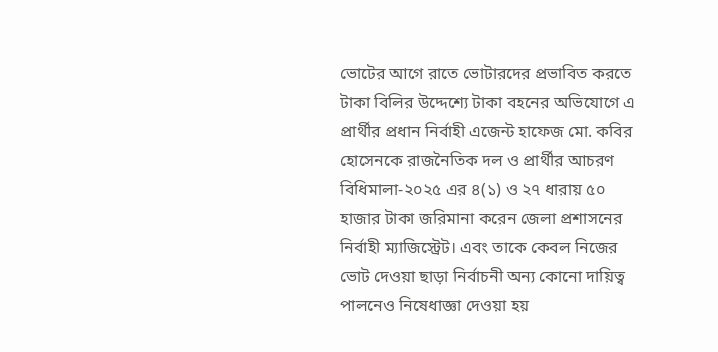ভোটের আগে রাতে ভোটারদের প্রভাবিত করতে টাকা বিলির উদ্দেশ্যে টাকা বহনের অভিযোগে এ প্রার্থীর প্রধান নির্বাহী এজেন্ট হাফেজ মো. কবির হোসেনকে রাজনৈতিক দল ও প্রার্থীর আচরণ বিধিমালা-২০২৫ এর ৪(১) ও ২৭ ধারায় ৫০ হাজার টাকা জরিমানা করেন জেলা প্রশাসনের নির্বাহী ম্যাজিস্ট্রেট। এবং তাকে কেবল নিজের ভোট দেওয়া ছাড়া নির্বাচনী অন্য কোনো দায়িত্ব পালনেও নিষেধাজ্ঞা দেওয়া হয়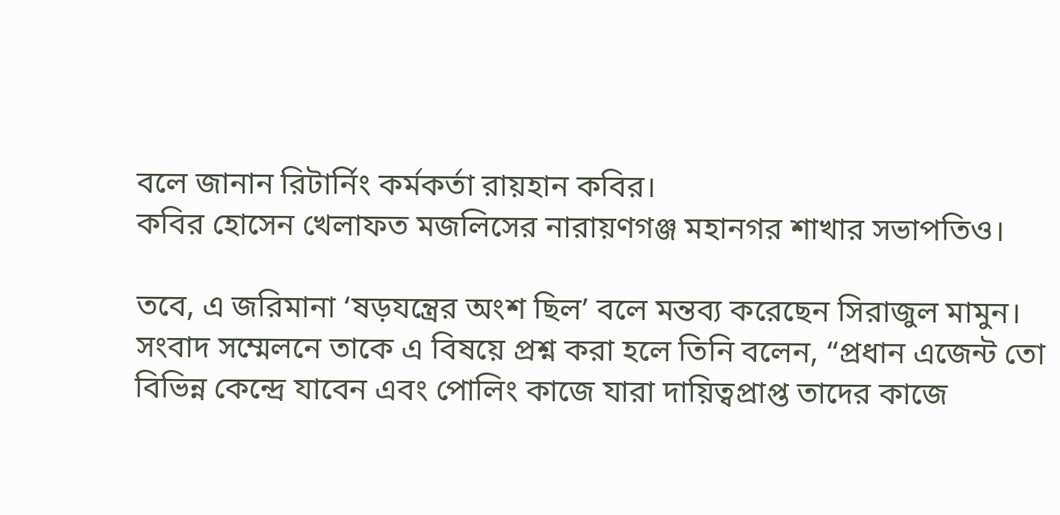বলে জানান রিটার্নিং কর্মকর্তা রায়হান কবির।
কবির হোসেন খেলাফত মজলিসের নারায়ণগঞ্জ মহানগর শাখার সভাপতিও।

তবে, এ জরিমানা ‘ষড়যন্ত্রের অংশ ছিল’ বলে মন্তব্য করেছেন সিরাজুল মামুন। সংবাদ সম্মেলনে তাকে এ বিষয়ে প্রশ্ন করা হলে তিনি বলেন, “প্রধান এজেন্ট তো বিভিন্ন কেন্দ্রে যাবেন এবং পোলিং কাজে যারা দায়িত্বপ্রাপ্ত তাদের কাজে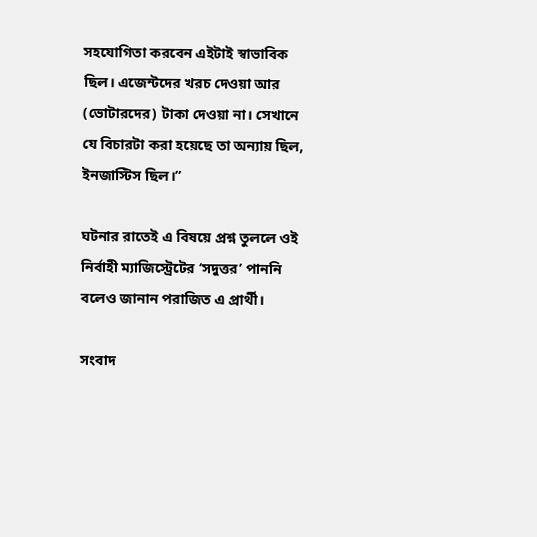সহযোগিতা করবেন এইটাই স্বাভাবিক ছিল। এজেন্টদের খরচ দেওয়া আর (ভোটারদের) টাকা দেওয়া না। সেখানে যে বিচারটা করা হয়েছে তা অন্যায় ছিল, ইনজাস্টিস ছিল।”

ঘটনার রাতেই এ বিষয়ে প্রশ্ন তুললে ওই নির্বাহী ম্যাজিস্ট্রেটের ‘সদুত্তর’ পাননি বলেও জানান পরাজিত এ প্রার্থী।

সংবাদ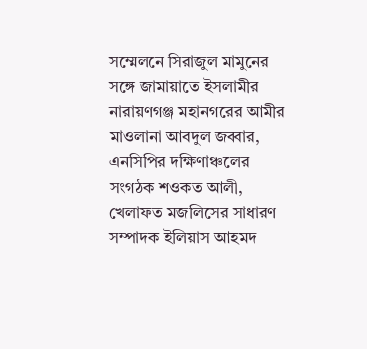সম্মেলনে সিরাজুল মামুনের সঙ্গে জামায়াতে ইসলামীর নারায়ণগঞ্জ মহানগরের আমীর মাওলানা আবদুল জব্বার, এনসিপির দক্ষিণাঞ্চলের সংগঠক শওকত আলী, খেলাফত মজলিসের সাধারণ সম্পাদক ইলিয়াস আহমদ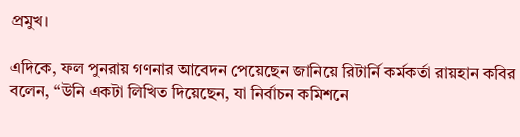প্রমুখ।

এদিকে, ফল পুনরায় গণনার আবেদন পেয়েছেন জানিয়ে রিটার্নি কর্মকর্তা রায়হান কবির বলেন, “উনি একটা লিখিত দিয়েছেন, যা নির্বাচন কমিশনে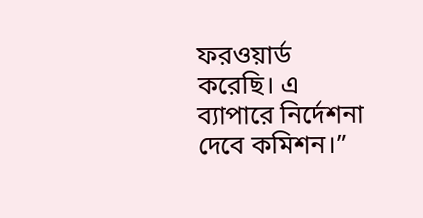ফরওয়ার্ড করেছি। এ ব্যাপারে নির্দেশনা দেবে কমিশন।”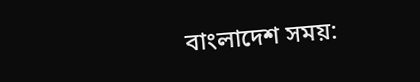বাংলাদেশ সময়: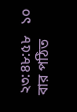২৩:৪৮:৫৮   ১০ বার পঠিত